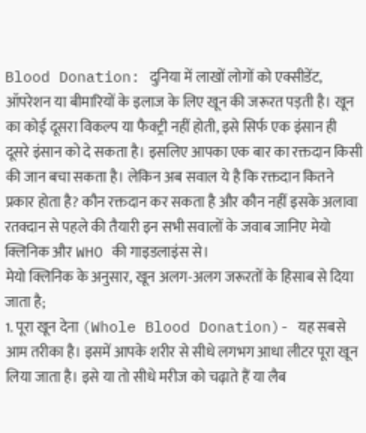Blood Donation: दुनिया में लाखों लोगों को एक्सीडेंट, ऑपरेशन या बीमारियों के इलाज के लिए खून की जरूरत पड़ती है। खून का कोई दूसरा विकल्प या फैक्ट्री नहीं होती, इसे सिर्फ एक इंसान ही दूसरे इंसान को दे सकता है। इसलिए आपका एक बार का रक्तदान किसी की जान बचा सकता है। लेकिन अब सवाल ये है कि रक्तदान कितने प्रकार होता है? कौन रक्तदान कर सकता है और कौन नहीं इसके अलावा रतक्दान से पहले की तैयारी इन सभी सवालों के जवाब जानिए मेयो क्लिनिक और WHO की गाइडलाइंस से।
मेयो क्लिनिक के अनुसार, खून अलग-अलग जरूरतों के हिसाब से दिया जाता है;
1. पूरा खून देना (Whole Blood Donation)- यह सबसे आम तरीका है। इसमें आपके शरीर से सीधे लगभग आधा लीटर पूरा खून लिया जाता है। इसे या तो सीधे मरीज को चढ़ाते हैं या लैब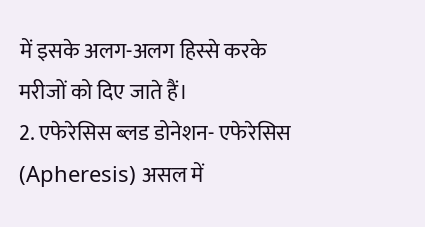में इसके अलग-अलग हिस्से करके मरीजों को दिए जाते हैं।
2. एफेरेसिस ब्लड डोनेशन- एफेरेसिस (Apheresis) असल में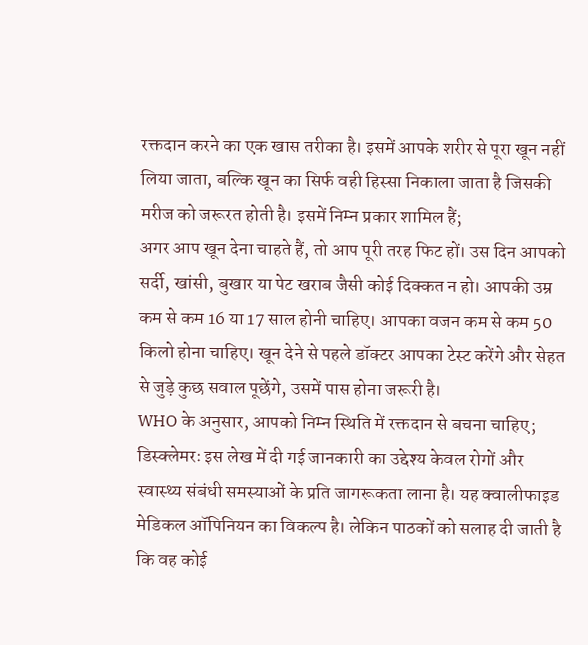रक्तदान करने का एक खास तरीका है। इसमें आपके शरीर से पूरा खून नहीं लिया जाता, बल्कि खून का सिर्फ वही हिस्सा निकाला जाता है जिसकी मरीज को जरूरत होती है। इसमें निम्न प्रकार शामिल हैं;
अगर आप खून देना चाहते हैं, तो आप पूरी तरह फिट हों। उस दिन आपको सर्दी, खांसी, बुखार या पेट खराब जैसी कोई दिक्कत न हो। आपकी उम्र कम से कम 16 या 17 साल होनी चाहिए। आपका वजन कम से कम 50 किलो होना चाहिए। खून देने से पहले डॉक्टर आपका टेस्ट करेंगे और सेहत से जुड़े कुछ सवाल पूछेंगे, उसमें पास होना जरूरी है।
WHO के अनुसार, आपको निम्न स्थिति में रक्तदान से बचना चाहिए;
डिस्क्लेमरः इस लेख में दी गई जानकारी का उद्देश्य केवल रोगों और स्वास्थ्य संबंधी समस्याओं के प्रति जागरूकता लाना है। यह क्वालीफाइड मेडिकल ऑपिनियन का विकल्प है। लेकिन पाठकों को सलाह दी जाती है कि वह कोई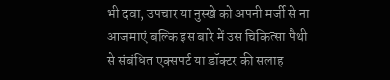भी दवा, उपचार या नुस्खे को अपनी मर्जी से ना आजमाएं बल्कि इस बारे में उस चिकित्सा पैथी से संबंधित एक्सपर्ट या डॉक्टर की सलाह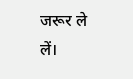जरूर ले लें।